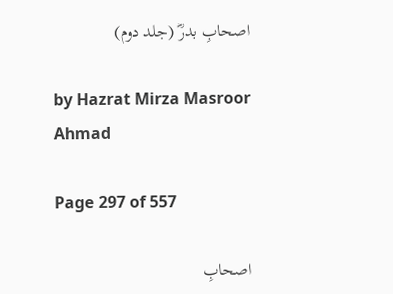اصحابِ بدرؓ (جلد دوم)

by Hazrat Mirza Masroor Ahmad

Page 297 of 557

اصحابِ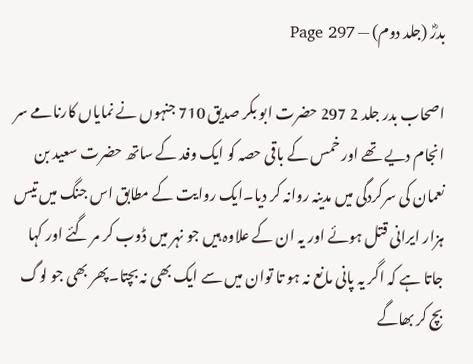بدرؓ (جلد دوم) — Page 297

اصحاب بدر جلد 2 297 حضرت ابو بکر صدیق 710 جنہوں نے نمایاں کارنامے سر انجام دیے تھے اور خمس کے باقی حصہ کو ایک وفد کے ساتھ حضرت سعید بن نعمان کی سرکردگی میں مدینہ روانہ کر دیا۔ایک روایت کے مطابق اس جنگ میں تیس ہزار ایرانی قتل ہوئے اور یہ ان کے علاوہ ہیں جو نہر میں ڈوب کر مر گئے اور کہا جاتا ہے کہ اگر یہ پانی مانع نہ ہو تا توان میں سے ایک بھی نہ بچتا۔پھر بھی جو لوگ بچ کر بھاگے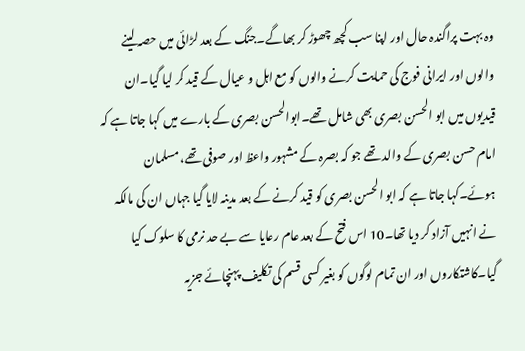وہ بہت پراگندہ حال اور اپنا سب کچھ چھوڑ کر بھاگے۔جنگ کے بعد لڑائی میں حصہ لینے والوں اور ایرانی فوج کی حمایت کرنے والوں کو مع اہل و عیال کے قید کر لیا گیا۔ان قیدیوں میں ابو الحسن بصری بھی شامل تھے۔ابوالحسن بصری کے بارے میں کہا جاتا ہے کہ امام حسن بصری کے والد تھے جو کہ بصرہ کے مشہور واعظ اور صوفی تھے، مسلمان ہوئے۔کہا جاتا ہے کہ ابو الحسن بصری کو قید کرنے کے بعد مدینہ لایا گیا جہاں ان کی مالکہ نے انہیں آزاد کر دیا تھا۔10 اس فتح کے بعد عام رعایا سے بے حد نرمی کا سلوک کیا گیا۔کاشتکاروں اور ان تمام لوگوں کو بغیر کسی قسم کی تکلیف پہنچائے جزیہ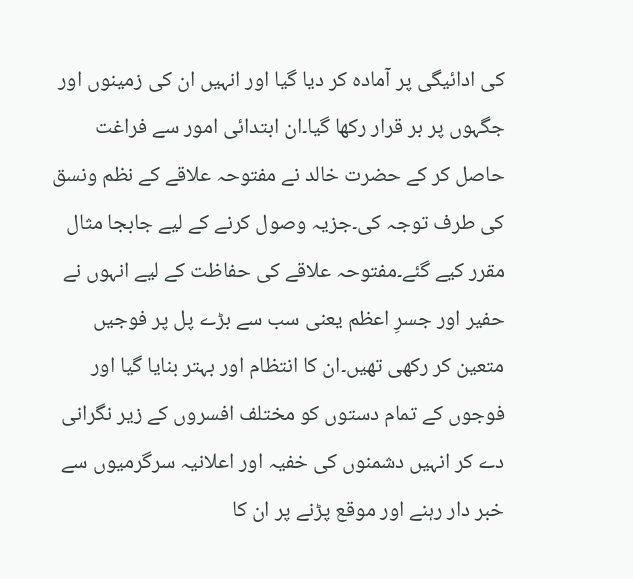کی ادائیگی پر آمادہ کر دیا گیا اور انہیں ان کی زمینوں اور جگہوں پر بر قرار رکھا گیا۔ان ابتدائی امور سے فراغت حاصل کر کے حضرت خالد نے مفتوحہ علاقے کے نظم ونسق کی طرف توجہ کی۔جزیہ وصول کرنے کے لیے جابجا مثال مقرر کیے گئے۔مفتوحہ علاقے کی حفاظت کے لیے انہوں نے حفیر اور جسرِ اعظم یعنی سب سے بڑے پل پر فوجیں متعین کر رکھی تھیں۔ان کا انتظام اور بہتر بنایا گیا اور فوجوں کے تمام دستوں کو مختلف افسروں کے زیر نگرانی دے کر انہیں دشمنوں کی خفیہ اور اعلانیہ سرگرمیوں سے خبر دار رہنے اور موقع پڑنے پر ان کا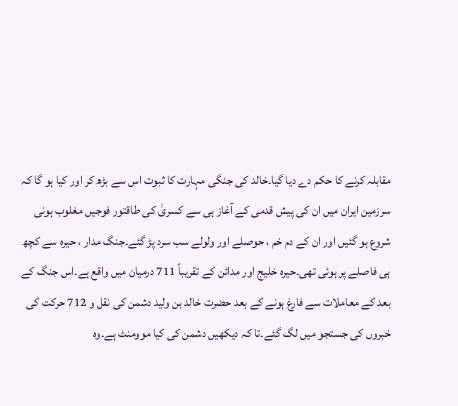مقابلہ کرنے کا حکم دے دیا گیا۔خالد کی جنگی مہارت کا ثبوت اس سے بڑھ کر اور کیا ہو گا کہ سرزمین ایران میں ان کی پیش قدمی کے آغاز ہی سے کسریٰ کی طاقتور فوجیں مغلوب ہونی شروع ہو گئیں اور ان کے دم خم ، حوصلے اور ولولے سب سرد پڑ گئے۔جنگ مدار ، حیرہ سے کچھ ہی فاصلے پر ہوئی تھی۔حیرہ خلیج اور مدائن کے تقریباً 711 درمیان میں واقع ہے۔اس جنگ کے بعد کے معاملات سے فارغ ہونے کے بعد حضرت خالد بن ولید دشمن کی نقل و 712 حرکت کی خبروں کی جستجو میں لگ گئے۔تا کہ دیکھیں دشمن کی کیا موومنٹ ہے۔وہ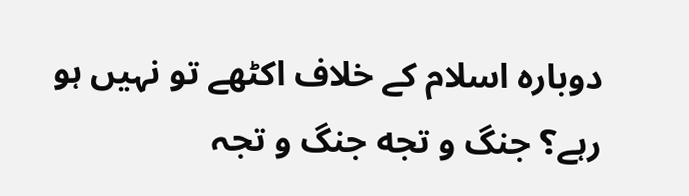دوبارہ اسلام کے خلاف اکٹھے تو نہیں ہو رہے؟ جنگ و تجه جنگ و تجہ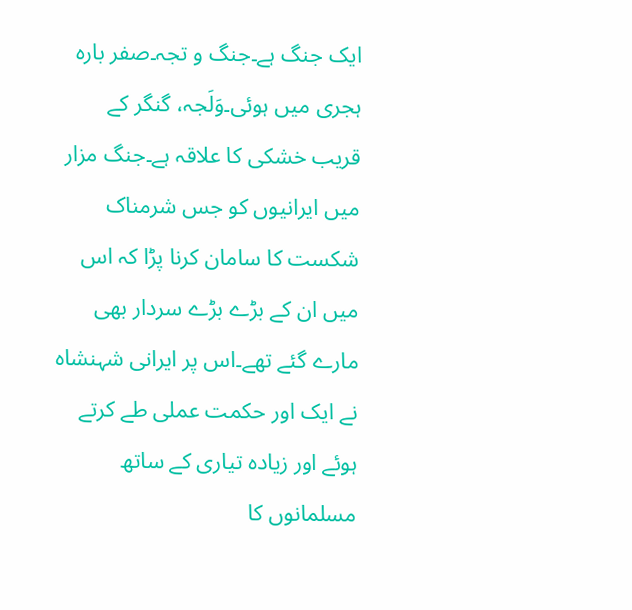ایک جنگ ہے۔جنگ و تجہ۔صفر بارہ ہجری میں ہوئی۔وَلَجہ، گنگر کے قریب خشکی کا علاقہ ہے۔جنگ مزار میں ایرانیوں کو جس شرمناک شکست کا سامان کرنا پڑا کہ اس میں ان کے بڑے بڑے سردار بھی مارے گئے تھے۔اس پر ایرانی شہنشاہ نے ایک اور حکمت عملی طے کرتے ہوئے اور زیادہ تیاری کے ساتھ مسلمانوں کا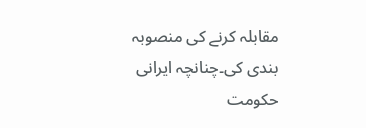مقابلہ کرنے کی منصوبہ بندی کی۔چنانچہ ایرانی حکومت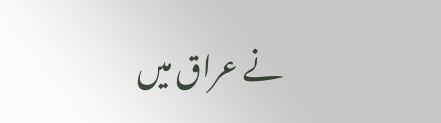نے عراق میں